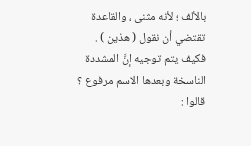بالألف ؛ لأنه مثنى ، والقاعدة تقتضي أن نقول ( هذين ) .
فكيف يتم توجيه إنَّ المشددة الناسخة وبعدها الاسم مرفوع ؟
قالوا :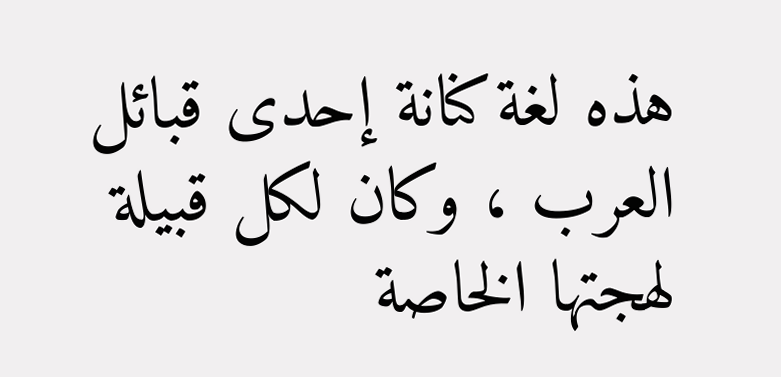هذه لغة كنانة إحدى قبائل العرب ، وكان لكل قبيلة لهجتها الخاصة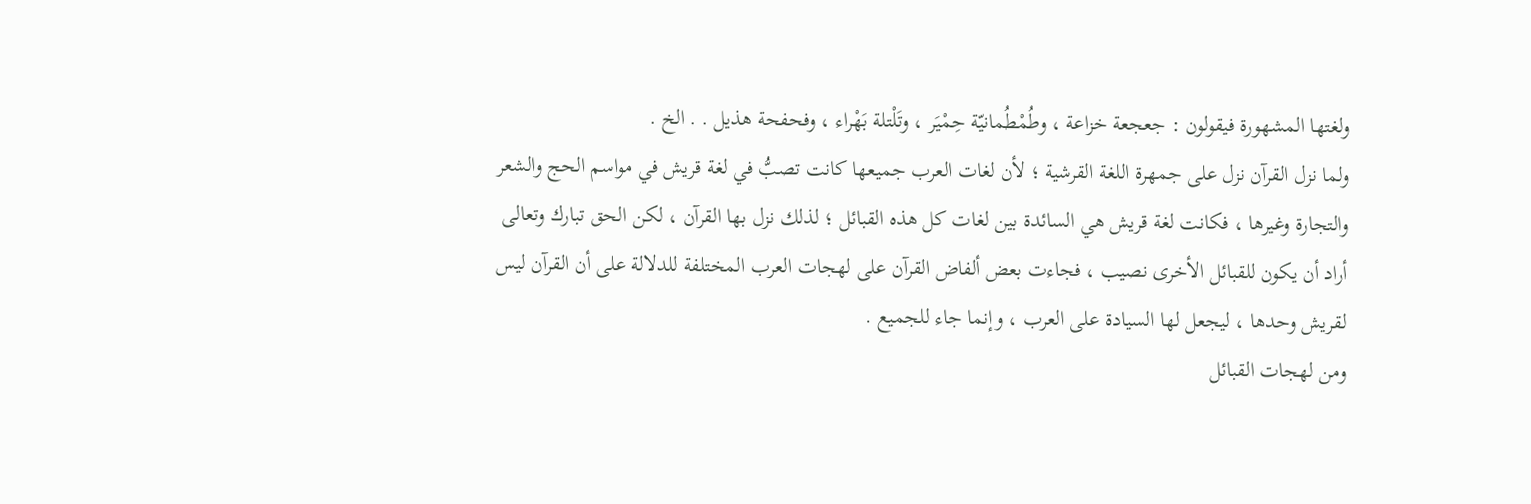ولغتها المشهورة فيقولون : جعجعة خزاعة ، وطُمْطُمانيّة حِمْيَر ، وتَلْتلة بَهْراء ، وفحفحة هذيل . . الخ .
ولما نزل القرآن نزل على جمهرة اللغة القرشية ؛ لأن لغات العرب جميعها كانت تصبُّ في لغة قريش في مواسم الحج والشعر والتجارة وغيرها ، فكانت لغة قريش هي السائدة بين لغات كل هذه القبائل ؛ لذلك نزل بها القرآن ، لكن الحق تبارك وتعالى أراد أن يكون للقبائل الأخرى نصيب ، فجاءت بعض ألفاض القرآن على لهجات العرب المختلفة للدلالة على أن القرآن ليس لقريش وحدها ، ليجعل لها السيادة على العرب ، وإنما جاء للجميع .
ومن لهجات القبائل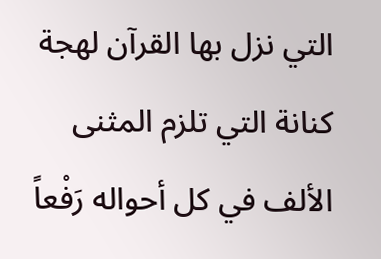التي نزل بها القرآن لهجة كنانة التي تلزم المثنى الألف في كل أحواله رَفْعاً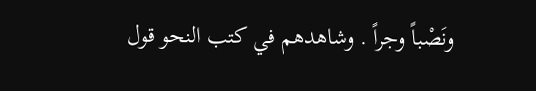ونَصْباً وجراً . وشاهدهم في كتب النحو قول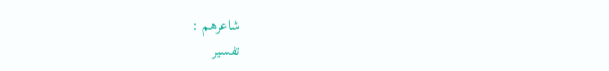شاعرهم :
تفسير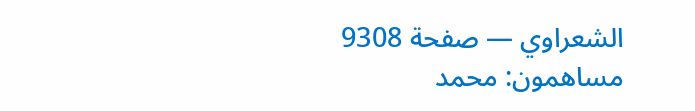الشعراوي — صفحة 9308
مساهمون: محمد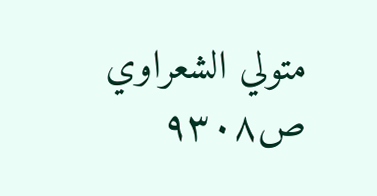متولي الشعراوي
ص٩٣٠٨